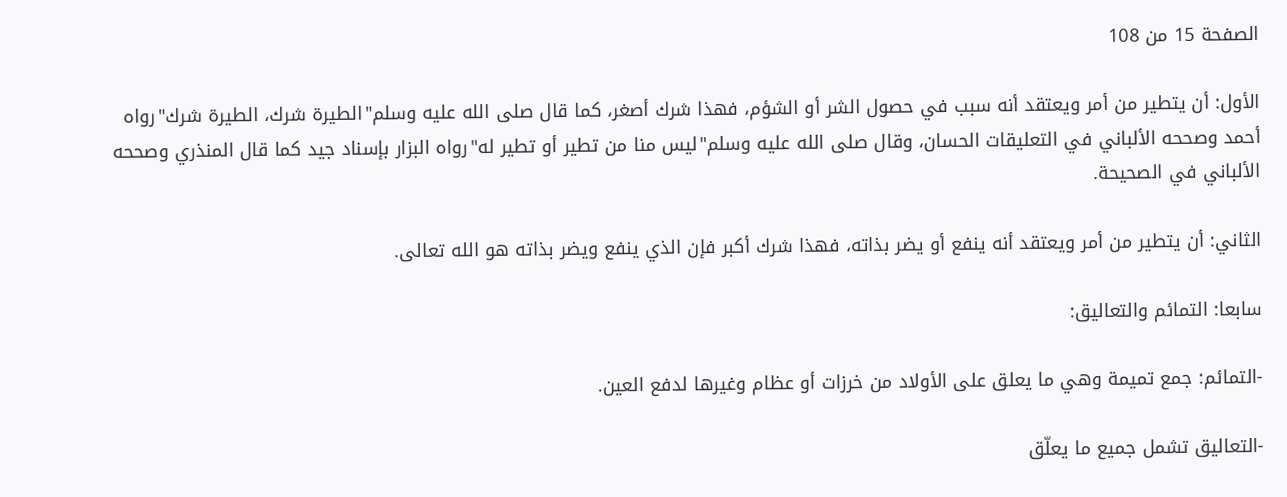الصفحة 15 من 108

الأول: أن يتطير من أمر ويعتقد أنه سبب في حصول الشر أو الشؤم، فهذا شرك أصغر، كما قال صلى الله عليه وسلم"الطيرة شرك، الطيرة شرك"رواه أحمد وصححه الألباني في التعليقات الحسان، وقال صلى الله عليه وسلم"ليس منا من تطير أو تطير له"رواه البزار بإسناد جيد كما قال المنذري وصححه الألباني في الصحيحة.

الثاني: أن يتطير من أمر ويعتقد أنه ينفع أو يضر بذاته، فهذا شرك أكبر فإن الذي ينفع ويضر بذاته هو الله تعالى.

سابعا: التمائم والتعاليق:

-التمائم: جمع تميمة وهي ما يعلق على الأولاد من خرزات أو عظام وغيرها لدفع العين.

-التعاليق تشمل جميع ما يعلّق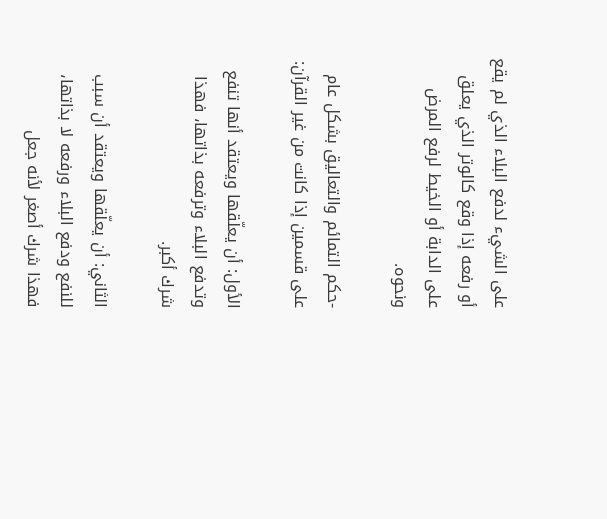على الشيء لدفع البلاء الذي لم يقع أو رفعه إذا وقع كالوتر الذي يعلق على الدابة أو الخيط لرفع المرض ونحوه.

-حكم التمائم والتعاليق بشكل عام على قسمين إذا كانت من غير القرآن:

الأول: أن يعلّقها ويعتقد أنها تنفع وتدفع البلاء وترفعه بذاتها، فهذا شرك أكبر.

الثاني: أن يعلّقها ويعتقد أن سبب للنفع ودفع البلاء ورفعه لا بذاتها، فهذا شرك أصغر لأنه جعل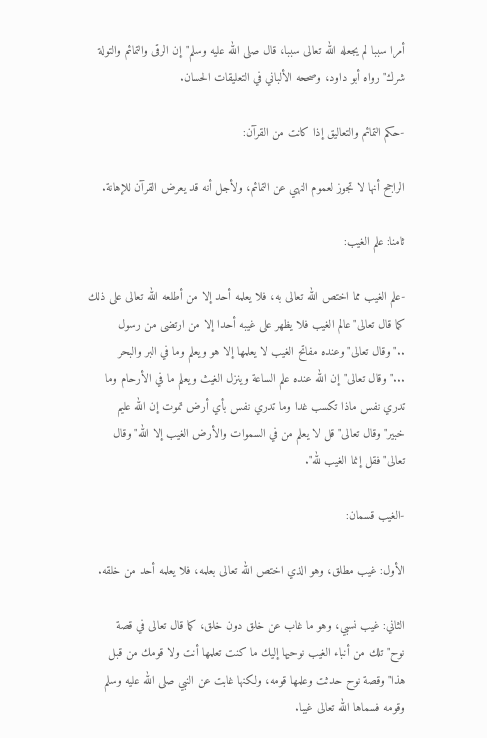أمرا سببا لم يجعله الله تعالى سببا، قال صلى الله عليه وسلم"إن الرقى والتمائم والتولة شرك"رواه أبو داود، وصححه الألباني في التعليقات الحسان.

-حكم التمائم والتعاليق إذا كانت من القرآن:

الراجح أنها لا تجوز لعموم النهي عن التمائم، ولأجل أنه قد يعرض القرآن للإهانة.

ثامنا: علم الغيب:

-علم الغيب مما اختص الله تعالى به، فلا يعلمه أحد إلا من أطلعه الله تعالى على ذلك كما قال تعالى"عالم الغيب فلا يظهر على غيبه أحدا إلا من ارتضى من رسول .."وقال تعالى"وعنده مفاتح الغيب لا يعلمها إلا هو ويعلم وما في البر والبحر ..."وقال تعالى"إن الله عنده علم الساعة وينزل الغيث ويعلم ما في الأرحام وما تدري نفس ماذا تكسب غدا وما تدري نفس بأي أرض تموت إن الله عليم خبير"وقال تعالى"قل لا يعلم من في السموات والأرض الغيب إلا الله"وقال تعالى"فقل إنما الغيب لله".

-الغيب قسمان:

الأول: غيب مطلق، وهو الذي اختص الله تعالى بعلمه، فلا يعلمه أحد من خلقه.

الثاني: غيب نسبي، وهو ما غاب عن خلق دون خلق، كما قال تعالى في قصة نوح"تلك من أنباء الغيب نوحيها إليك ما كنت تعلمها أنت ولا قومك من قبل هذا"وقصة نوح حدثت وعلمها قومه، ولكنها غابت عن النبي صلى الله عليه وسلم وقومه فسماها الله تعالى غيبا.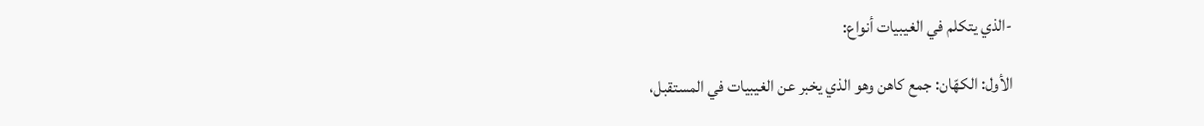-الذي يتكلم في الغيبيات أنواع:

الأول: الكهّان: جمع كاهن وهو الذي يخبر عن الغيبيات في المستقبل،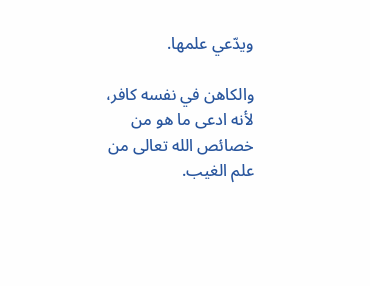ويدّعي علمها.

والكاهن في نفسه كافر، لأنه ادعى ما هو من خصائص الله تعالى من علم الغيب.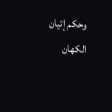وحكم إتيان الكهان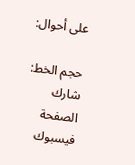على أحوال:

حجم الخط:
شارك الصفحة
فيسبوك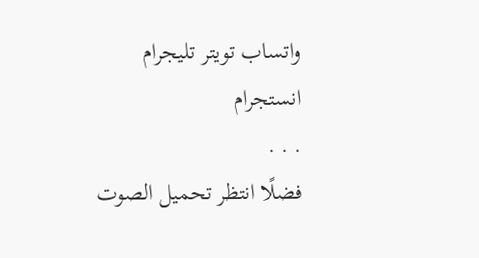واتساب تويتر تليجرام انستجرام
. . .
فضلًا انتظر تحميل الصوت